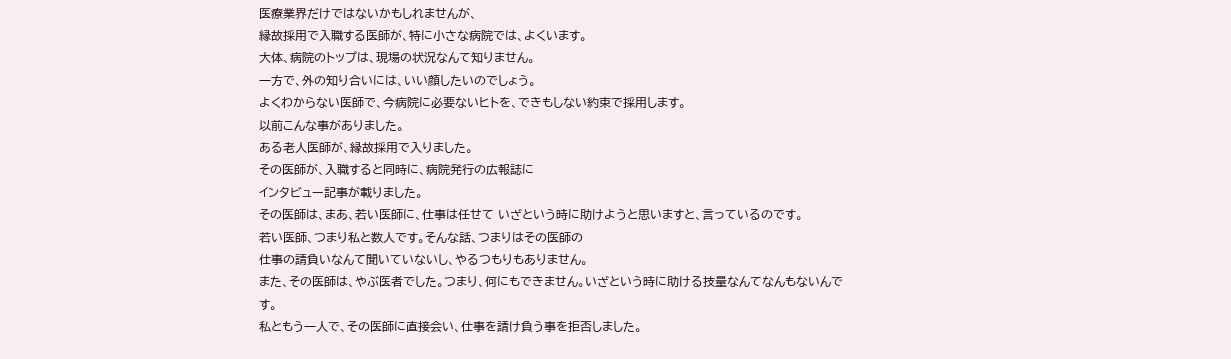医療業界だけではないかもしれませんが、
縁故採用で入職する医師が、特に小さな病院では、よくいます。
大体、病院のトップは、現場の状況なんて知りません。
一方で、外の知り合いには、いい顔したいのでしょう。
よくわからない医師で、今病院に必要ないヒトを、できもしない約束で採用します。
以前こんな事がありました。
ある老人医師が、縁故採用で入りました。
その医師が、入職すると同時に、病院発行の広報誌に
インタビュー記事が載りました。
その医師は、まあ、若い医師に、仕事は任せて いざという時に助けようと思いますと、言っているのです。
若い医師、つまり私と数人です。そんな話、つまりはその医師の
仕事の請負いなんて聞いていないし、やるつもりもありません。
また、その医師は、やぶ医者でした。つまり、何にもできません。いざという時に助ける技量なんてなんもないんです。
私ともう一人で、その医師に直接会い、仕事を請け負う事を拒否しました。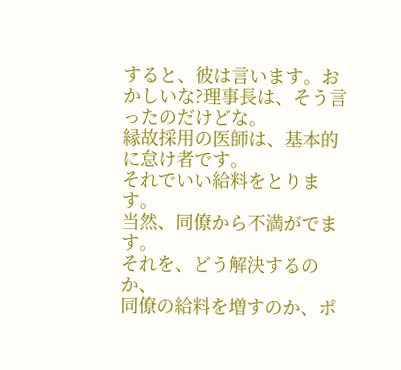すると、彼は言います。おかしいな?理事長は、そう言ったのだけどな。
縁故採用の医師は、基本的に怠け者です。
それでいい給料をとります。
当然、同僚から不満がでます。
それを、どう解決するのか、
同僚の給料を増すのか、ポ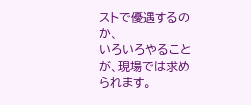ストで優遇するのか、
いろいろやることが、現場では求められます。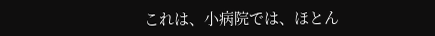これは、小病院では、ほとん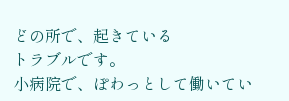どの所で、起きている
トラブルです。
小病院で、ぽわっとして働いてい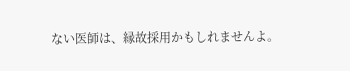ない医師は、縁故採用かもしれませんよ。